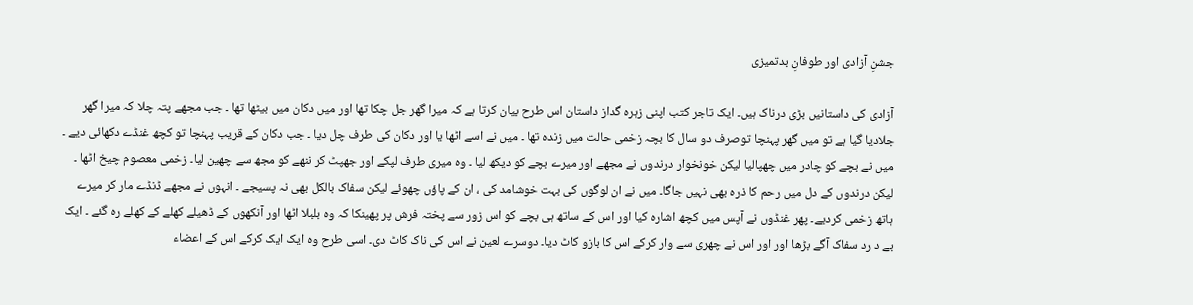جشنِ آزادی اور طوفانِ بدتمیزی

آزادی کی داستانیں بڑی درناک ہیں۔ ایک تاجر کتب اپنی زہرہ گداز داستان اس طرح بیان کرتا ہے کہ میرا گھر جل چکا تھا اور میں دکان میں بیٹھا تھا ۔ جب مجھے پتہ چلا کہ میرا گھر جلادیا گیا ہے تو میں گھر پہنچا توصرف دو سال کا بچہ زخمی حالت میں زندہ تھا ۔ میں نے اسے اٹھا یا اور دکان کی طرف چل دیا ۔ جب دکان کے قریب پہنچا تو کچھ غنڈے دکھائی دیے ۔ میں نے بچے کو چادر میں چھپالیا لیکن خونخوار درندوں نے مجھے اور میرے بچے کو دیکھ لیا ۔ وہ میری طرف لپکے اور جھپٹ کر ننھے کو مجھ سے چھین لیا۔ زخمی معصوم چیخ اٹھا ۔ لیکن درندوں کے دل میں رحم کا ذرہ بھی نہیں جاگا۔ میں نے ان لوگوں کی بہت خوشامد کی ، ان کے پاؤں چھوئے لیکن سفاک بالکل بھی نہ پسیجے ۔ انہوں نے مجھے ڈنڈے مار کر میرے ہاتھ زخمی کردیے۔ پھر غنڈوں نے آپس میں کچھ اشارہ کیا اور اس کے ساتھ ہی بچے کو اس زور سے پختہ فرش پر پھینکا کہ وہ بلبلا اٹھا اور آنکھوں کے ڈھیلے کھلے کے کھلے رہ گئے ۔ ایک بے د رد سفاک آگے بڑھا اور اور اس نے چھری سے وار کرکے اس کا بازو کاٹ دیا۔ دوسرے لعین نے اس کی ناک کاٹ دی۔ اسی طرح وہ ایک ایک کرکے اس کے اعضاء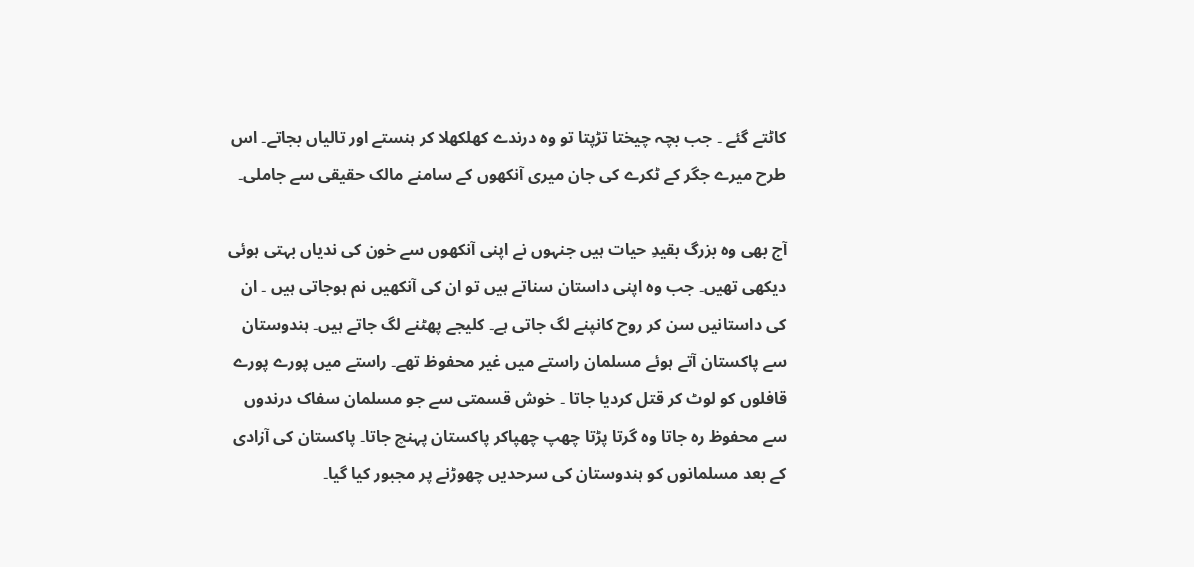کاٹتے گئے ۔ جب بچہ چیختا تڑپتا تو وہ درندے کھلکھلا کر ہنستے اور تالیاں بجاتے۔ اس طرح میرے جگر کے ٹکرے کی جان میری آنکھوں کے سامنے مالک حقیقی سے جاملی۔

آج بھی وہ بزرگ بقیدِ حیات ہیں جنہوں نے اپنی آنکھوں سے خون کی ندیاں بہتی ہوئی دیکھی تھیں۔ جب وہ اپنی داستان سناتے ہیں تو ان کی آنکھیں نم ہوجاتی ہیں ۔ ان کی داستانیں سن کر روح کانپنے لگ جاتی ہے۔ کلیجے پھٹنے لگ جاتے ہیں۔ ہندوستان سے پاکستان آتے ہوئے مسلمان راستے میں غیر محفوظ تھے۔ راستے میں پورے پورے قافلوں کو لوٹ کر قتل کردیا جاتا ۔ خوش قسمتی سے جو مسلمان سفاک درندوں سے محفوظ رہ جاتا وہ گرتا پڑتا چھپ چھپاکر پاکستان پہنچ جاتا۔ پاکستان کی آزادی کے بعد مسلمانوں کو ہندوستان کی سرحدیں چھوڑنے پر مجبور کیا گیا۔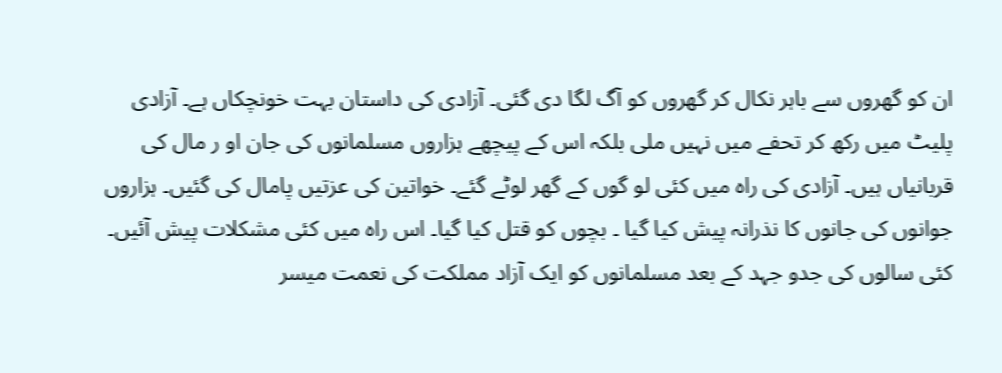ان کو گھروں سے باہر نکال کر گھروں کو آگ لگا دی گئی۔ آزادی کی داستان بہت خونچکاں ہے۔ آزادی پلیٹ میں رکھ کر تحفے میں نہیں ملی بلکہ اس کے پیچھے ہزاروں مسلمانوں کی جان او ر مال کی قربانیاں ہیں۔ آزادی کی راہ میں کئی لو گوں کے گھر لوٹے گئے۔ خواتین کی عزتیں پامال کی گئیں۔ ہزاروں جوانوں کی جانوں کا نذرانہ پیش کیا گیا ۔ بچوں کو قتل کیا گیا۔ اس راہ میں کئی مشکلات پیش آئیں۔ کئی سالوں کی جدو جہد کے بعد مسلمانوں کو ایک آزاد مملکت کی نعمت میسر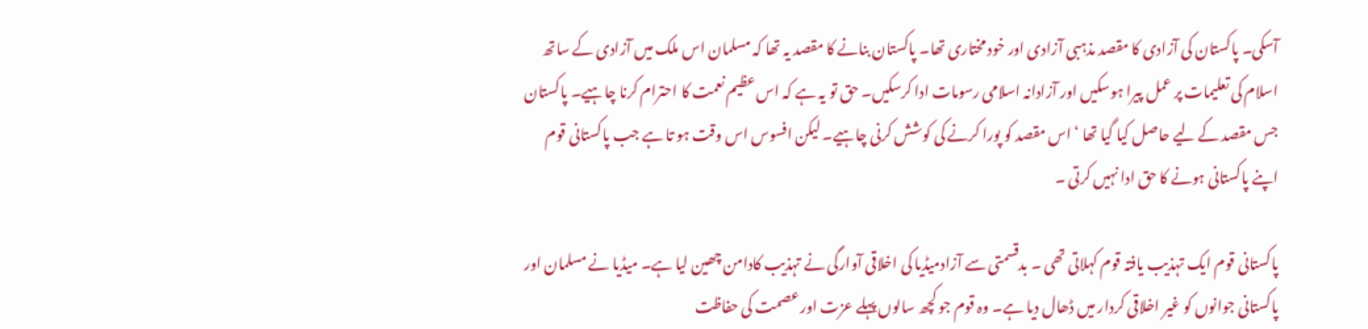آسکی۔ پاکستان کی آزادی کا مقصد مذہبی آزادی اور خود مختاری تھا۔ پاکستان بنانے کا مقصد یہ تھا کہ مسلمان اس ملک میں آزادی کے ساتھ اسلام کی تعلیمات پر عمل پیرا ہوسکیں اور آزادانہ اسلامی رسومات ادا کرسکیں۔ حق تو یہ ہے کہ اس عظیم نعمت کا احترام کرنا چاہیے۔ پاکستان جس مقصد کے لیے حاصل کیا گیا تھا ‘ اس مقصد کو پورا کرنے کی کوشش کرنی چاہیے۔ لیکن افسوس اس وقت ہو تا ہے جب پاکستانی قوم اپنے پاکستانی ہونے کا حق ادا نہیں کرتی ۔

پاکستانی قوم ایک تہذیب یافتہ قوم کہلاتی تھی ۔ بدقسمتی سے آزادمیڈیا کی اخلاقی آوارگی نے تہذیب کادامن چھین لیا ہے۔ میڈیا نے مسلمان اور پاکستانی جوانوں کو غیر اخلاقی کردار میں ڈھال دیا ہے۔ وہ قوم جو کچھ سالوں پہلے عزت اور عصمت کی حفاظت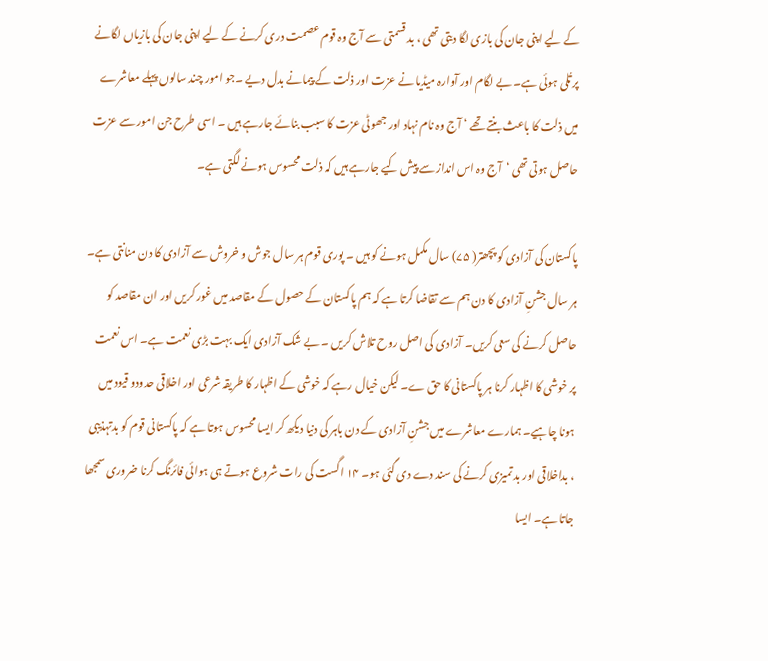کے لیے اپنی جان کی بازی لگا دیتی تھی ، بد قسمتی سے آج وہ قوم عصمت دری کرنے کے لیے اپنی جان کی بازیاں لگانے پر تُلی ہوئی ہے۔ بے لگام اور آوارہ میڈیا نے عزت اور ذلت کے پیمانے بدل دیے ۔جو امور چند سالوں پہلے معاشرے میں ذلت کا باعث بنتے تھے ‘ آج وہ نام نہاد اور جھوٹی عزت کا سبب بنائے جارہے ہیں ۔ اسی طرح جن امور سے عزت حاصل ہوتی تھی ‘آج وہ اس انداز سے پیش کیے جارہے ہیں کہ ذلت محسوس ہونے لگتی ہے۔

پاکستان کی آزادی کو پچھتر( ۷۵) سال مکمل ہونے کو ہیں ۔ پوری قوم ہر سال جوش و خروش سے آزادی کا دن منانتی ہے۔ ہر سال جشنِ آزادی کا دن ہم سے تقاضا کرتا ہے کہ ہم پاکستان کے حصول کے مقاصد میں غور کریں اور ان مقاصد کو حاصل کرنے کی سعی کریں۔ آزادی کی اصل روح تلاش کریں ۔ بے شک آزادی ایک بہت بڑی نعمت ہے۔ اس نعمت پر خوشی کا اظہار کرنا ہر پاکستانی کا حق ے۔ لیکن خیال رہے کہ خوشی کے اظہار کا طریقہ شرعی اور اخلاقی حدودو قیود میں ہونا چاہیے۔ ہمارے معاشرے میں جشنِ آزادی کے دن باہر کی دنیا دیکھ کر ایسا محسوس ہوتا ہے کہ پاکستانی قوم کو بدتہذیبی ، بداخلاقی اور بد تمیزی کرنے کی سند دے دی گئی ہو۔ ۱۴ اگست کی رات شروع ہوتے ہی ہوائی فائرنگ کرنا ضروری سمجھا جاتا ہے۔ ایسا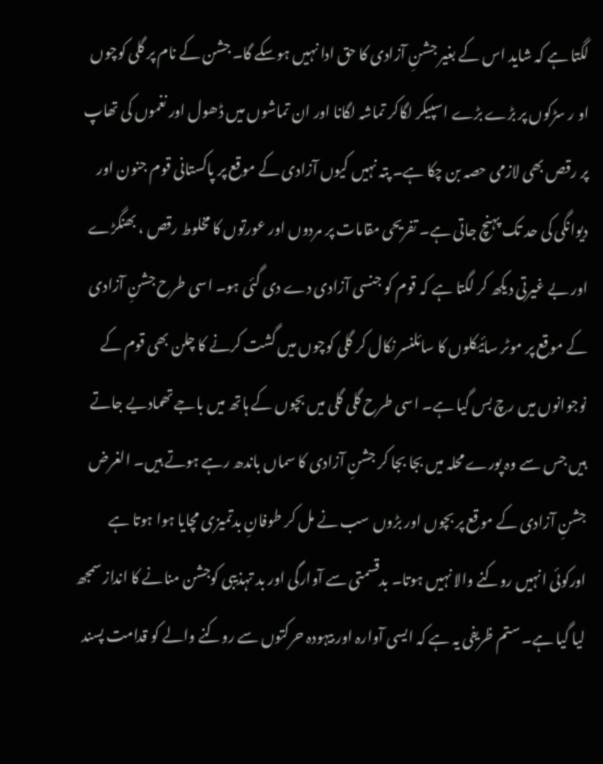لگتا ہے کہ شاید اس کے بغیر جشنِ آزادی کا حق ادا نہیں ہوسکے گا۔ جشن کے نام پر گلی کوچوں او ر سڑکوں پر بڑے بڑے اسپیکر لگاکر تماشہ لگانا اور ان تماشوں میں ڈھول اور نغموں کی تھاپ پر رقص بھی لازمی حصہ بن چکا ہے۔ پتہ نہیں کیوں آزادی کے موقع پر پاکستانی قوم جنون اور دیوانگی کی حد تک پہنچ جاتی ہے۔ تفریحی مقامات پر مردوں اور عورتوں کا مخلوط رقص ، بھنگڑے اور بے غیرتی دیکھ کر لگتا ہے کہ قوم کو جنسی آزادی دے دی گئی ہو۔ اسی طرح جشنِ آزادی کے موقع پر موٹر سائیکلوں کا سائلنسر نکال کر گلی کوچوں میں گشت کرنے کا چلن بھی قوم کے نوجوانوں میں رچ بس گیا ہے۔ اسی طرح گلی گلی میں بچوں کے ہاتھ میں باجے تھمادیے جاتے ہیں جس سے وہ پورے محلہ میں بجا بجا کر جشنِ آزادی کا سماں باندھ رہے ہوتے ہیں۔ الغرض جشنِ آزادی کے موقع پر بچوں اور بڑوں سب نے مل کر طوفانِ بدتمیزی مچایا ہوا ہوتا ہے اورکوئی انہیں روکنے والا نہیں ہوتا۔ بدقسمتی سے آوارگی اور بد تہذیبی کوجشن منانے کا انداز سمجھ لیا گیا ہے۔ ستم ظریفی یہ ہے کہ ایسی آوارہ اور بیہودہ حرکتوں سے روکنے والے کو قدامت پسند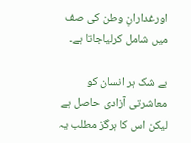اورغدارانِ وطن کی صف میں شامل کرلیاجاتا ہے۔

بے شک ہر انسان کو معاشرتی آزادی حاصل ہے لیکن اس کا ہرگز مطلب یہ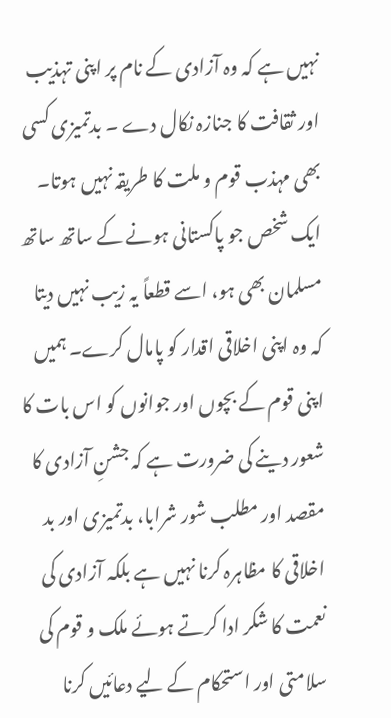نہیں ہے کہ وہ آزادی کے نام پر اپنی تہذیب اور ثقافت کا جنازہ نکال دے ۔ بدتمیزی کسی بھی مہذب قوم و ملت کا طریقہ نہیں ہوتا۔ ایک شخص جو پاکستانی ہونے کے ساتھ ساتھ مسلمان بھی ہو، اسے قطعاً یہ زیب نہیں دیتا کہ وہ اپنی اخلاقی اقدار کو پامال کرے۔ ہمیں اپنی قوم کے بچوں اور جوانوں کو اس بات کا شعور دینے کی ضرورت ہے کہ جشنِ آزادی کا مقصد اور مطلب شور شرابا، بدتمیزی اور بد اخلاقی کا مظاہرہ کرنا نہیں ہے بلکہ آزادی کی نعمت کا شکر ادا کرتے ہوئے ملک و قوم کی سلامتی اور استحکام کے لیے دعائیں کرنا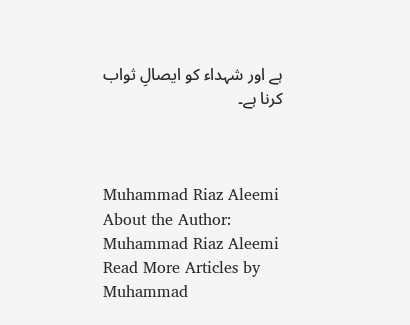ہے اور شہداء کو ایصالِ ثواب کرنا ہے۔



Muhammad Riaz Aleemi
About the Author: Muhammad Riaz Aleemi Read More Articles by Muhammad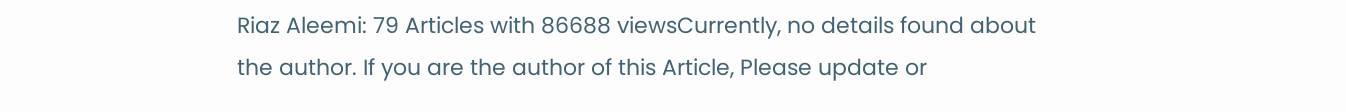Riaz Aleemi: 79 Articles with 86688 viewsCurrently, no details found about the author. If you are the author of this Article, Please update or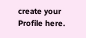create your Profile here.